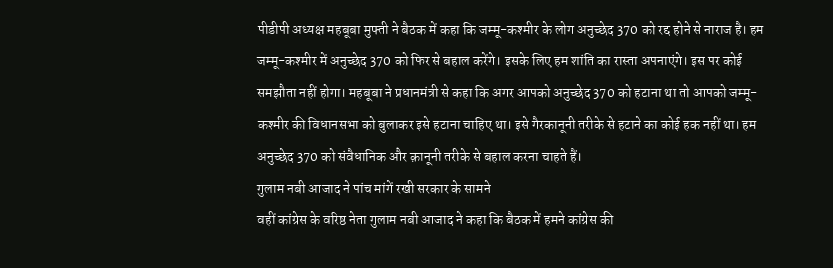पीडीपी अध्यक्ष महबूबा मुफ्ती ने बैठक में कहा कि जम्मू-कश्मीर के लोग अनुच्छेद 370 को रद्द होने से नाराज है। हम जम्मू-कश्मीर में अनुच्छेद 370 को फिर से बहाल करेंगे। इसके लिए हम शांति का रास्ता अपनाएंगे। इस पर कोई समझौता नहीं होगा। महबूबा ने प्रधानमंत्री से कहा कि अगर आपको अनुच्छेद 370 को हटाना था तो आपको जम्मू-कश्मीर की विधानसभा को बुलाकर इसे हटाना चाहिए था। इसे गैरकानूनी तरीके से हटाने का कोई हक नहीं था। हम अनुच्छेद 370 को संवैधानिक और क़ानूनी तरीके से बहाल करना चाहते हैं।
गुलाम नबी आजाद ने पांच मांगें रखी सरकार के सामने
वहीं कांग्रेस के वरिष्ठ नेता गुलाम नबी आजाद ने कहा कि बैठक में हमने कांग्रेस की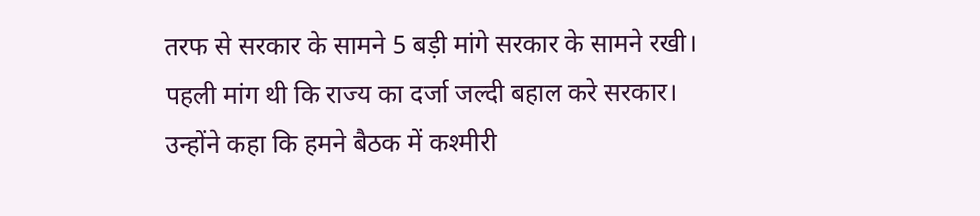तरफ से सरकार के सामने 5 बड़ी मांगे सरकार के सामने रखी। पहली मांग थी कि राज्य का दर्जा जल्दी बहाल करे सरकार। उन्होंने कहा कि हमने बैठक में कश्मीरी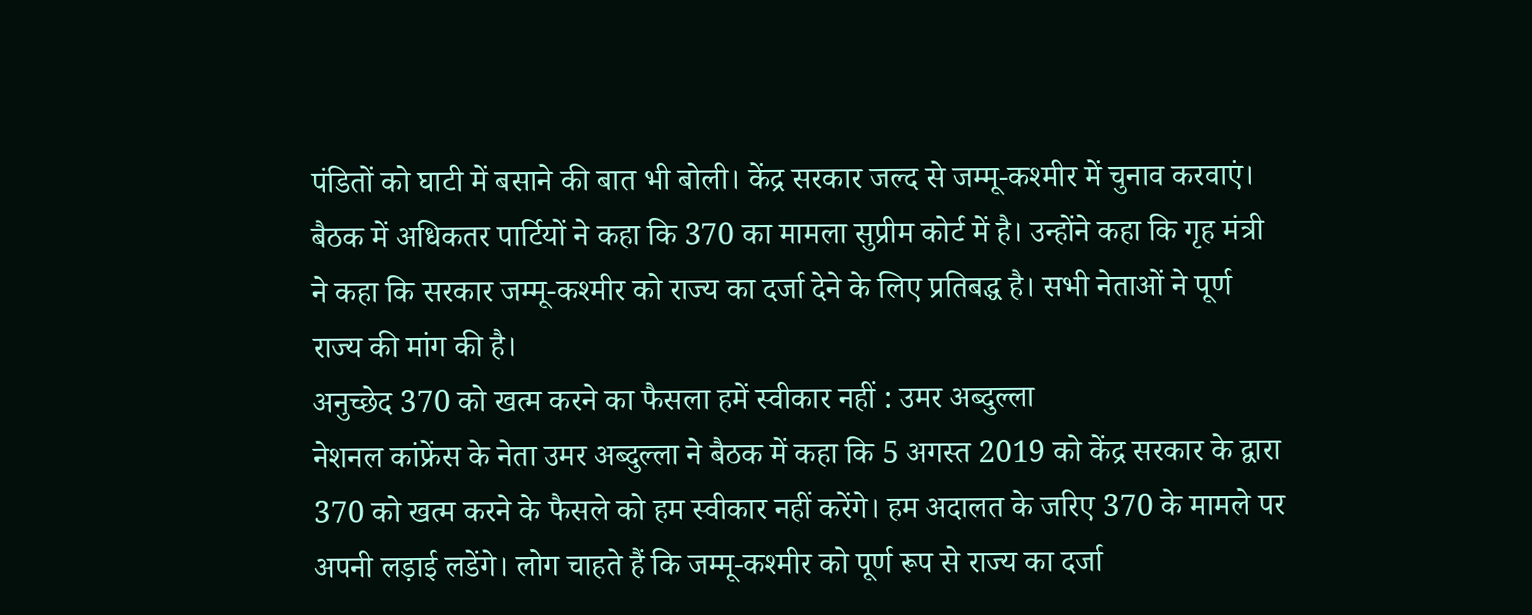पंडितों को घाटी में बसाने की बात भी बोली। केंद्र सरकार जल्द से जम्मू-कश्मीर में चुनाव करवाएं। बैठक में अधिकतर पार्टियों ने कहा कि 370 का मामला सुप्रीम कोर्ट में है। उन्होंने कहा कि गृह मंत्री ने कहा कि सरकार जम्मू-कश्मीर को राज्य का दर्जा देने के लिए प्रतिबद्ध है। सभी नेताओं ने पूर्ण राज्य की मांग की है।
अनुच्छेद 370 को खत्म करने का फैसला हमें स्वीकार नहीं : उमर अब्दुल्ला
नेशनल कांफ्रेंस के नेता उमर अब्दुल्ला ने बैठक में कहा कि 5 अगस्त 2019 को केंद्र सरकार के द्वारा 370 को खत्म करने के फैसले को हम स्वीकार नहीं करेंगे। हम अदालत के जरिए 370 के मामले पर अपनी लड़ाई लडेंगे। लोग चाहते हैं कि जम्मू-कश्मीर को पूर्ण रूप से राज्य का दर्जा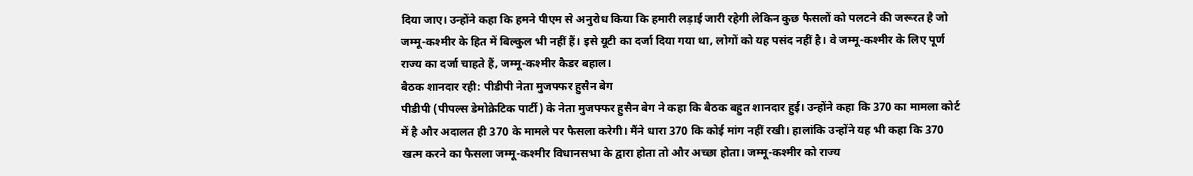दिया जाए। उन्होंने कहा कि हमने पीएम से अनुरोध किया कि हमारी लड़ाई जारी रहेगी लेकिन कुछ फैसलों को पलटने की जरूरत है जो जम्मू-कश्मीर के हित में बिल्कुल भी नहीं हैं। इसे यूटी का दर्जा दिया गया था, लोगों को यह पसंद नहीं है। वे जम्मू-कश्मीर के लिए पूर्ण राज्य का दर्जा चाहते हैं, जम्मू-कश्मीर कैडर बहाल।
बैठक शानदार रही: पीडीपी नेता मुजफ्फर हुसैन बेग
पीडीपी (पीपल्स डेमोक्रेटिक पार्टी) के नेता मुजफ्फर हुसैन बेग ने कहा कि बैठक बहुत शानदार हुई। उन्होंने कहा कि 370 का मामला कोर्ट में है और अदालत ही 370 के मामले पर फैसला करेगी। मैंने धारा 370 कि कोई मांग नहीं रखी। हालांकि उन्होंने यह भी कहा कि 370 खत्म करने का फैसला जम्मू-कश्मीर विधानसभा के द्वारा होता तो और अच्छा होता। जम्मू-कश्मीर को राज्य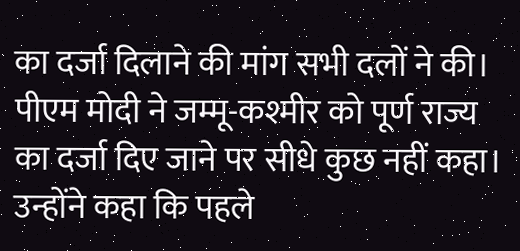का दर्जा दिलाने की मांग सभी दलों ने की। पीएम मोदी ने जम्मू-कश्मीर को पूर्ण राज्य का दर्जा दिए जाने पर सीधे कुछ नहीं कहा। उन्होंने कहा कि पहले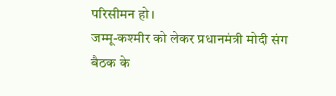परिसीमन हो।
जम्मू-कश्मीर को लेकर प्रधानमंत्री मोदी संग बैठक के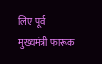लिए पूर्व मुख्यमंत्री फारूक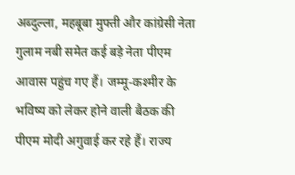अब्दुल्ला, महबूबा मुफ्ती और कांग्रेसी नेता गुलाम नबी समेत कई बड़े नेता पीएम आवास पहुंच गए हैं। जम्मू-कश्मीर के भविष्य को लेकर होने वाली बैठक की पीएम मोदी अगुवाई कर रहे हैं। राज्य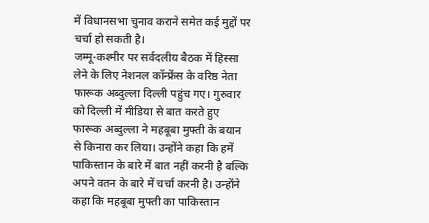में विधानसभा चुनाव कराने समेत कई मुद्दों पर चर्चा हो सकती है।
जम्मू-कश्मीर पर सर्वदलीय बैठक में हिस्सा लेने के लिए नेशनल कॉन्फ्रेंस के वरिष्ठ नेता फारूक अब्दुल्ला दिल्ली पहुंच गए। गुरुवार को दिल्ली में मीडिया से बात करते हुए फारूक अब्दुल्ला ने महबूबा मुफ्ती के बयान से किनारा कर लिया। उन्होंने कहा कि हमें पाकिस्तान के बारे में बात नहीं करनी है बल्कि अपने वतन के बारे में चर्चा करनी है। उन्होंने कहा कि महबूबा मुफ्ती का पाकिस्तान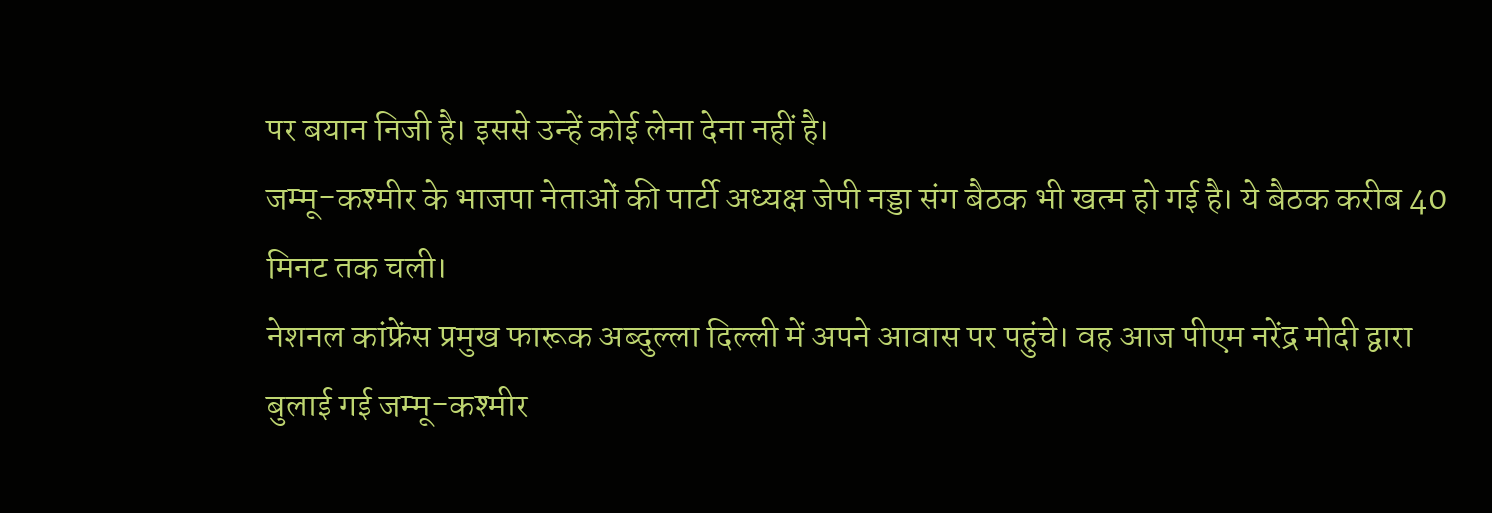पर बयान निजी है। इससे उन्हें कोई लेना देना नहीं है।
जम्मू-कश्मीर के भाजपा नेताओं की पार्टी अध्यक्ष जेपी नड्डा संग बैठक भी खत्म हो गई है। ये बैठक करीब 40 मिनट तक चली।
नेशनल कांफ्रेंस प्रमुख फारूक अब्दुल्ला दिल्ली में अपने आवास पर पहुंचे। वह आज पीएम नरेंद्र मोदी द्वारा बुलाई गई जम्मू-कश्मीर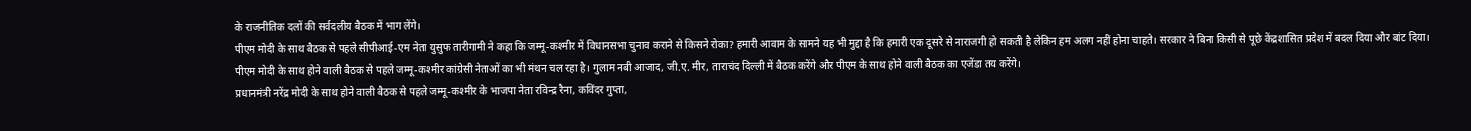के राजनीतिक दलों की सर्वदलीय बैठक में भाग लेंगे।
पीएम मोदी के साथ बैठक से पहले सीपीआई-एम नेता युसुफ तारीगामी ने कहा कि जम्मू-कश्मीर में विधानसभा चुनाव कराने से किसने रोका? हमारी आवाम के सामने यह भी मुद्दा है कि हमारी एक दूसरे से नाराजगी हो सकती है लेकिन हम अलग नहीं होना चाहते। सरकार ने बिना किसी से पूछे केंद्रशासित प्रदेश में बदल दिया और बांट दिया।
पीएम मोदी के साथ होने वाली बैठक से पहले जम्मू-कश्मीर कांग्रेसी नेताओं का भी मंथन चल रहा है। गुलाम नबी आजाद, जी.ए. मीर, ताराचंद दिल्ली में बैठक करेंगे और पीएम के साथ होने वाली बैठक का एजेंडा तय करेंगे।
प्रधानमंत्री नरेंद्र मोदी के साथ होने वाली बैठक से पहले जम्मू-कश्मीर के भाजपा नेता रविन्द्र रैना, कविंदर गुप्ता,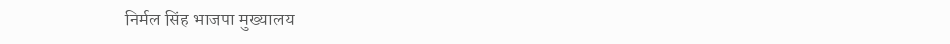निर्मल सिंह भाजपा मुख्यालय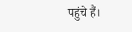पहुंचे हैं।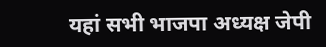यहां सभी भाजपा अध्यक्ष जेपी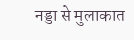नड्डा से मुलाकात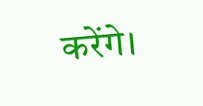करेंगे।